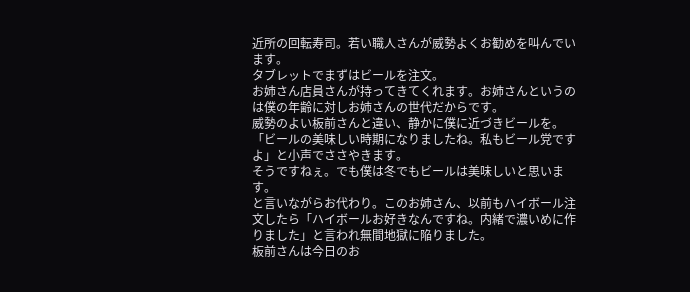近所の回転寿司。若い職人さんが威勢よくお勧めを叫んでいます。
タブレットでまずはビールを注文。
お姉さん店員さんが持ってきてくれます。お姉さんというのは僕の年齢に対しお姉さんの世代だからです。
威勢のよい板前さんと違い、静かに僕に近づきビールを。
「ビールの美味しい時期になりましたね。私もビール党ですよ」と小声でささやきます。
そうですねぇ。でも僕は冬でもビールは美味しいと思います。
と言いながらお代わり。このお姉さん、以前もハイボール注文したら「ハイボールお好きなんですね。内緒で濃いめに作りました」と言われ無間地獄に陥りました。
板前さんは今日のお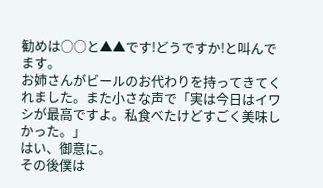勧めは○○と▲▲です!どうですか!と叫んでます。
お姉さんがビールのお代わりを持ってきてくれました。また小さな声で「実は今日はイワシが最高ですよ。私食べたけどすごく美味しかった。」
はい、御意に。
その後僕は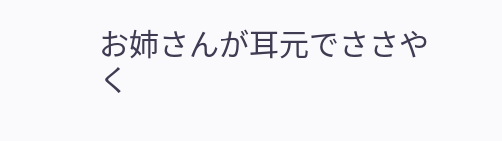お姉さんが耳元でささやく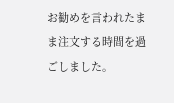お勧めを言われたまま注文する時間を過ごしました。